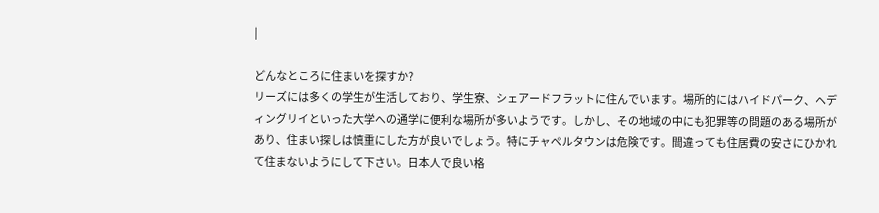|

どんなところに住まいを探すか?
リーズには多くの学生が生活しており、学生寮、シェアードフラットに住んでいます。場所的にはハイドパーク、ヘディングリイといった大学への通学に便利な場所が多いようです。しかし、その地域の中にも犯罪等の問題のある場所があり、住まい探しは慎重にした方が良いでしょう。特にチャペルタウンは危険です。間違っても住居費の安さにひかれて住まないようにして下さい。日本人で良い格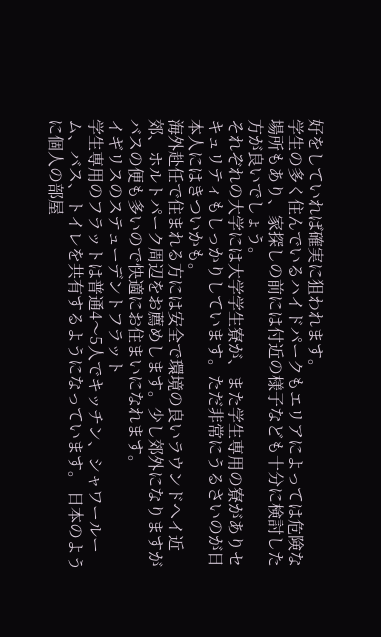好をしていれば確実に狙われます。
学生の多く住んでいるハイドパークもエリアによっては危険な場所もあり、家探しの前には付近の様子なども十分に検討した方が良いでしょう。
それぞれの大学には大学学生寮が、また学生専用の寮がありセキュリティもしっかりしています。ただ非常にうるさいのが日本人にはきついかも。
海外赴任で住まれる方には安全で環境の良いラウンドへイ近郊、ホルトパーク周辺をお薦めします。少し郊外になりますがバスの便も多いので快適にお住まいになれます。
イギリスのステューデントフラット
学生専用のフラットは普通4〜5人でキッチン、シャワールーム、バス、トイレを共有するようになっています。 日本のように個人の部屋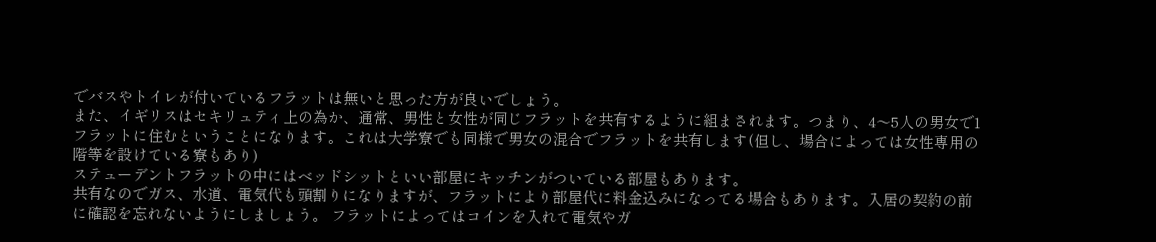でバスやトイレが付いているフラットは無いと思った方が良いでしょう。
また、イギリスはセキリュティ上の為か、通常、男性と女性が同じフラットを共有するように組まされます。つまり、4〜5人の男女で1フラットに住むということになります。これは大学寮でも同様で男女の混合でフラットを共有します(但し、場合によっては女性専用の階等を設けている寮もあり)
ステューデントフラットの中にはベッドシットといい部屋にキッチンがついている部屋もあります。
共有なのでガス、水道、電気代も頭割りになりますが、フラットにより部屋代に料金込みになってる場合もあります。入居の契約の前に確認を忘れないようにしましょう。 フラットによってはコインを入れて電気やガ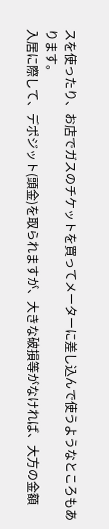スを使ったり、お店でガスのチケットを買ってメーターに差し込んで使うようなところもあります。
入居に際して、デポジット(頭金)を取られますが、大きな破損等がなければ、大方の金額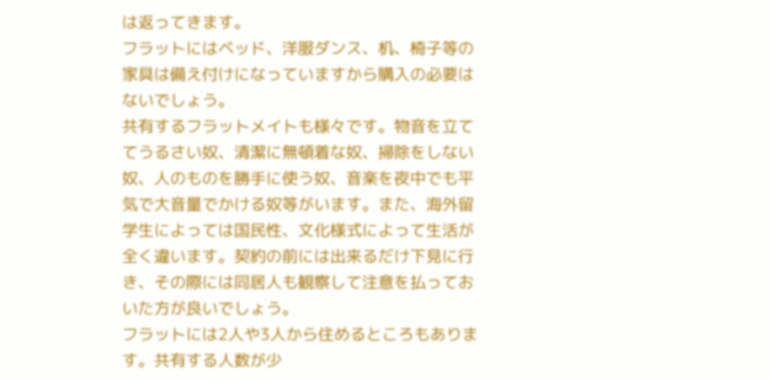は返ってきます。
フラットにはベッド、洋服ダンス、机、椅子等の家具は備え付けになっていますから購入の必要はないでしょう。
共有するフラットメイトも様々です。物音を立ててうるさい奴、清潔に無頓着な奴、掃除をしない奴、人のものを勝手に使う奴、音楽を夜中でも平気で大音量でかける奴等がいます。また、海外留学生によっては国民性、文化様式によって生活が全く違います。契約の前には出来るだけ下見に行き、その際には同居人も観察して注意を払っておいた方が良いでしょう。
フラットには2人や3人から住めるところもあります。共有する人数が少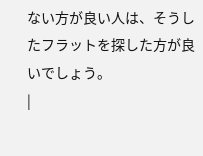ない方が良い人は、そうしたフラットを探した方が良いでしょう。
|